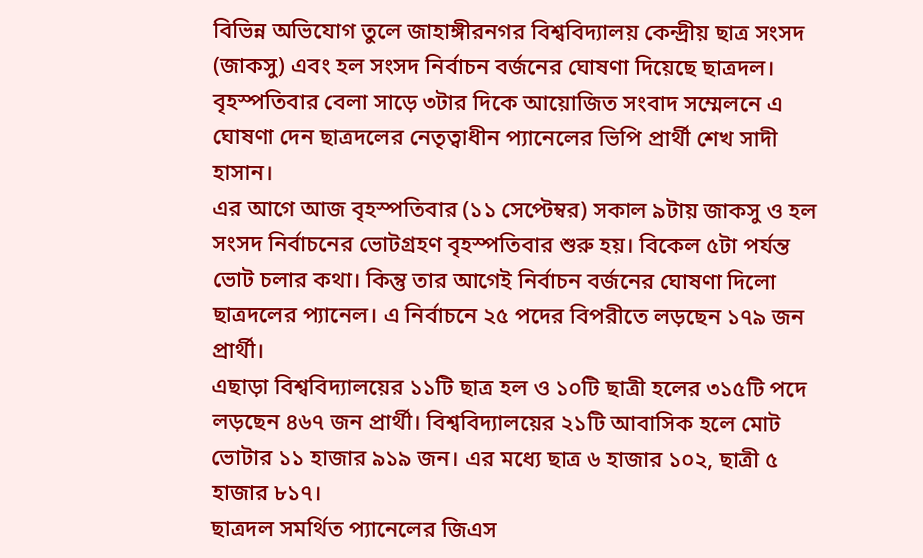বিভিন্ন অভিযোগ তুলে জাহাঙ্গীরনগর বিশ্ববিদ্যালয় কেন্দ্রীয় ছাত্র সংসদ (জাকসু) এবং হল সংসদ নির্বাচন বর্জনের ঘোষণা দিয়েছে ছাত্রদল। বৃহস্পতিবার বেলা সাড়ে ৩টার দিকে আয়োজিত সংবাদ সম্মেলনে এ ঘোষণা দেন ছাত্রদলের নেতৃত্বাধীন প্যানেলের ভিপি প্রার্থী শেখ সাদী হাসান।
এর আগে আজ বৃহস্পতিবার (১১ সেপ্টেম্বর) সকাল ৯টায় জাকসু ও হল সংসদ নির্বাচনের ভোটগ্রহণ বৃহস্পতিবার শুরু হয়। বিকেল ৫টা পর্যন্ত ভোট চলার কথা। কিন্তু তার আগেই নির্বাচন বর্জনের ঘোষণা দিলো ছাত্রদলের প্যানেল। এ নির্বাচনে ২৫ পদের বিপরীতে লড়ছেন ১৭৯ জন প্রার্থী।
এছাড়া বিশ্ববিদ্যালয়ের ১১টি ছাত্র হল ও ১০টি ছাত্রী হলের ৩১৫টি পদে লড়ছেন ৪৬৭ জন প্রার্থী। বিশ্ববিদ্যালয়ের ২১টি আবাসিক হলে মোট ভোটার ১১ হাজার ৯১৯ জন। এর মধ্যে ছাত্র ৬ হাজার ১০২, ছাত্রী ৫ হাজার ৮১৭।
ছাত্রদল সমর্থিত প্যানেলের জিএস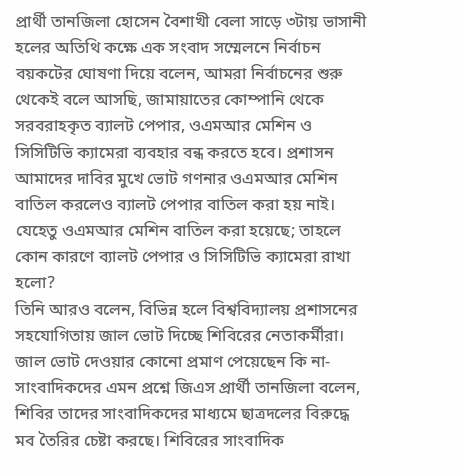প্রার্থী তানজিলা হোসেন বৈশাখী বেলা সাড়ে ৩টায় ভাসানী হলের অতিথি কক্ষে এক সংবাদ সম্মেলনে নির্বাচন বয়কটের ঘোষণা দিয়ে বলেন, আমরা নির্বাচনের শুরু থেকেই বলে আসছি, জামায়াতের কোম্পানি থেকে সরবরাহকৃত ব্যালট পেপার, ওএমআর মেশিন ও সিসিটিভি ক্যামেরা ব্যবহার বন্ধ করতে হবে। প্রশাসন আমাদের দাবির মুখে ভোট গণনার ওএমআর মেশিন বাতিল করলেও ব্যালট পেপার বাতিল করা হয় নাই। যেহেতু ওএমআর মেশিন বাতিল করা হয়েছে; তাহলে কোন কারণে ব্যালট পেপার ও সিসিটিভি ক্যামেরা রাখা হলো?
তিনি আরও বলেন, বিভিন্ন হলে বিশ্ববিদ্যালয় প্রশাসনের সহযোগিতায় জাল ভোট দিচ্ছে শিবিরের নেতাকর্মীরা। জাল ভোট দেওয়ার কোনো প্রমাণ পেয়েছেন কি না- সাংবাদিকদের এমন প্রশ্নে জিএস প্রার্থী তানজিলা বলেন, শিবির তাদের সাংবাদিকদের মাধ্যমে ছাত্রদলের বিরুদ্ধে মব তৈরির চেষ্টা করছে। শিবিরের সাংবাদিক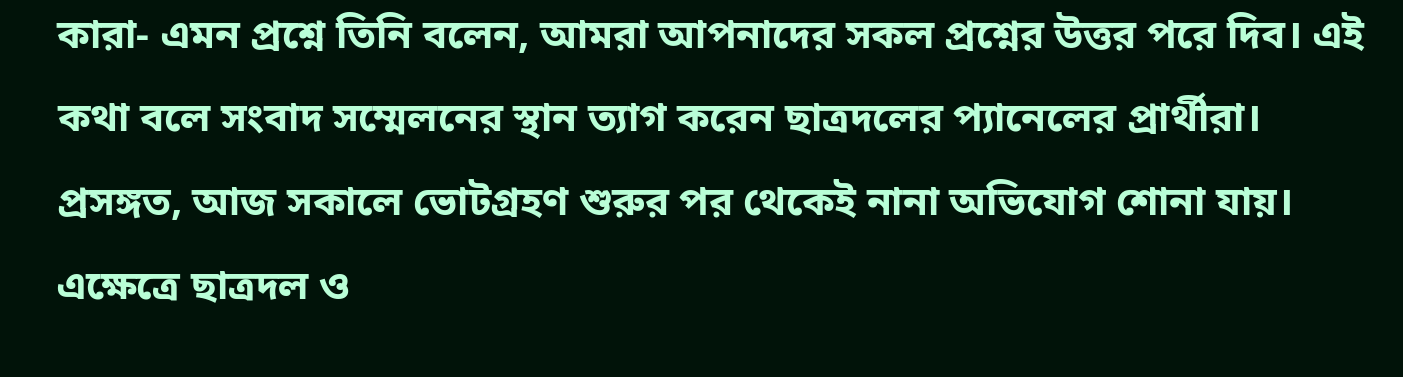কারা- এমন প্রশ্নে তিনি বলেন, আমরা আপনাদের সকল প্রশ্নের উত্তর পরে দিব। এই কথা বলে সংবাদ সম্মেলনের স্থান ত্যাগ করেন ছাত্রদলের প্যানেলের প্রার্থীরা।
প্রসঙ্গত, আজ সকালে ভোটগ্রহণ শুরুর পর থেকেই নানা অভিযোগ শোনা যায়। এক্ষেত্রে ছাত্রদল ও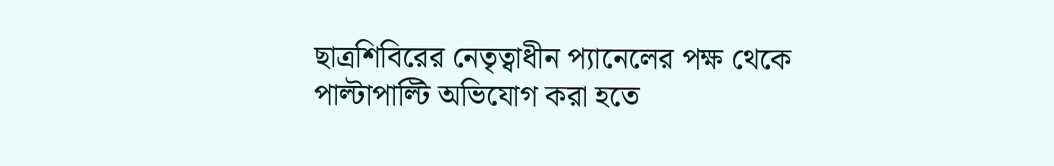ছাত্রশিবিরের নেতৃত্বাধীন প্যানেলের পক্ষ থেকে পাল্টাপাল্টি অভিযোগ করা হতে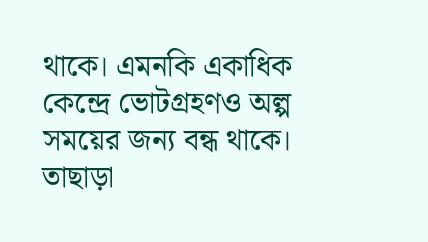থাকে। এমনকি একাধিক কেন্দ্রে ভোটগ্রহণও অল্প সময়ের জন্য বন্ধ থাকে। তাছাড়া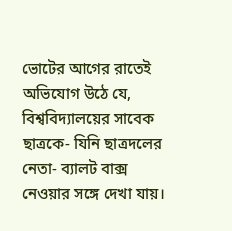ভোটের আগের রাতেই অভিযোগ উঠে যে, বিশ্ববিদ্যালয়ের সাবেক ছাত্রকে- যিনি ছাত্রদলের নেতা- ব্যালট বাক্স নেওয়ার সঙ্গে দেখা যায়।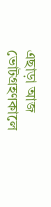এছাড়া আজ ভোটগ্রহণকালে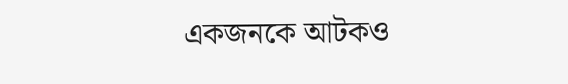একজনকে আটকও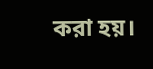করা হয়।